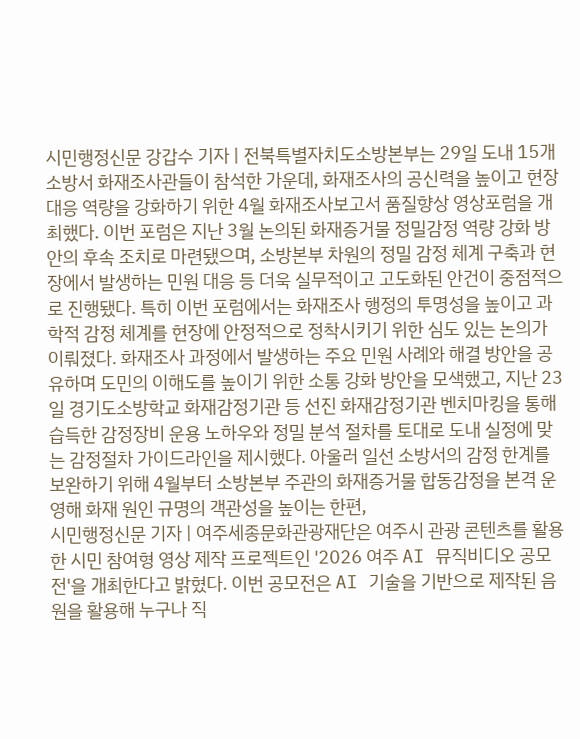시민행정신문 강갑수 기자 | 전북특별자치도소방본부는 29일 도내 15개 소방서 화재조사관들이 참석한 가운데, 화재조사의 공신력을 높이고 현장 대응 역량을 강화하기 위한 4월 화재조사보고서 품질향상 영상포럼을 개최했다. 이번 포럼은 지난 3월 논의된 화재증거물 정밀감정 역량 강화 방안의 후속 조치로 마련됐으며, 소방본부 차원의 정밀 감정 체계 구축과 현장에서 발생하는 민원 대응 등 더욱 실무적이고 고도화된 안건이 중점적으로 진행됐다. 특히 이번 포럼에서는 화재조사 행정의 투명성을 높이고 과학적 감정 체계를 현장에 안정적으로 정착시키기 위한 심도 있는 논의가 이뤄졌다. 화재조사 과정에서 발생하는 주요 민원 사례와 해결 방안을 공유하며 도민의 이해도를 높이기 위한 소통 강화 방안을 모색했고, 지난 23일 경기도소방학교 화재감정기관 등 선진 화재감정기관 벤치마킹을 통해 습득한 감정장비 운용 노하우와 정밀 분석 절차를 토대로 도내 실정에 맞는 감정절차 가이드라인을 제시했다. 아울러 일선 소방서의 감정 한계를 보완하기 위해 4월부터 소방본부 주관의 화재증거물 합동감정을 본격 운영해 화재 원인 규명의 객관성을 높이는 한편,
시민행정신문 기자 | 여주세종문화관광재단은 여주시 관광 콘텐츠를 활용한 시민 참여형 영상 제작 프로젝트인 '2026 여주 AI 뮤직비디오 공모전'을 개최한다고 밝혔다. 이번 공모전은 AI 기술을 기반으로 제작된 음원을 활용해 누구나 직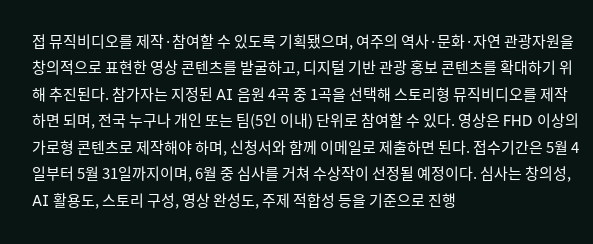접 뮤직비디오를 제작·참여할 수 있도록 기획됐으며, 여주의 역사·문화·자연 관광자원을 창의적으로 표현한 영상 콘텐츠를 발굴하고, 디지털 기반 관광 홍보 콘텐츠를 확대하기 위해 추진된다. 참가자는 지정된 AI 음원 4곡 중 1곡을 선택해 스토리형 뮤직비디오를 제작하면 되며, 전국 누구나 개인 또는 팀(5인 이내) 단위로 참여할 수 있다. 영상은 FHD 이상의 가로형 콘텐츠로 제작해야 하며, 신청서와 함께 이메일로 제출하면 된다. 접수기간은 5월 4일부터 5월 31일까지이며, 6월 중 심사를 거쳐 수상작이 선정될 예정이다. 심사는 창의성, AI 활용도, 스토리 구성, 영상 완성도, 주제 적합성 등을 기준으로 진행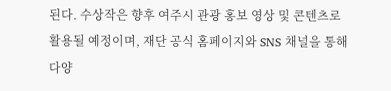된다. 수상작은 향후 여주시 관광 홍보 영상 및 콘텐츠로 활용될 예정이며, 재단 공식 홈페이지와 SNS 채널을 통해 다양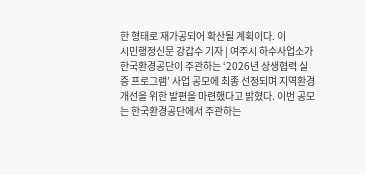한 형태로 재가공되어 확산될 계획이다. 이
시민행정신문 강갑수 기자 | 여주시 하수사업소가 한국환경공단이 주관하는 ‘2026년 상생협력 실증 프로그램’ 사업 공모에 최종 선정되며 지역환경 개선을 위한 발편을 마련했다고 밝혔다. 이번 공모는 한국환경공단에서 주관하는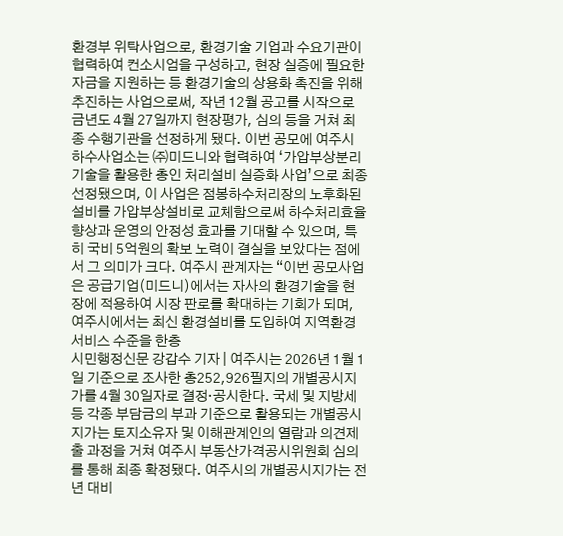환경부 위탁사업으로, 환경기술 기업과 수요기관이 협력하여 컨소시엄을 구성하고, 현장 실증에 필요한 자금을 지원하는 등 환경기술의 상용화 촉진을 위해 추진하는 사업으로써, 작년 12월 공고를 시작으로 금년도 4월 27일까지 현장평가, 심의 등을 거쳐 최종 수행기관을 선정하게 됐다. 이번 공모에 여주시 하수사업소는 ㈜미드니와 협력하여 ‘가압부상분리기술을 활용한 총인 처리설비 실증화 사업’으로 최종 선정됐으며, 이 사업은 점봉하수처리장의 노후화된 설비를 가압부상설비로 교체함으로써 하수처리효율 향상과 운영의 안정성 효과를 기대할 수 있으며, 특히 국비 5억원의 확보 노력이 결실을 보았다는 점에서 그 의미가 크다. 여주시 관계자는 “이번 공모사업은 공급기업(미드니)에서는 자사의 환경기술을 현장에 적용하여 시장 판로를 확대하는 기회가 되며, 여주시에서는 최신 환경설비를 도입하여 지역환경서비스 수준을 한층
시민행정신문 강갑수 기자 | 여주시는 2026년 1월 1일 기준으로 조사한 총252,926필지의 개별공시지가를 4월 30일자로 결정·공시한다. 국세 및 지방세 등 각종 부담금의 부과 기준으로 활용되는 개별공시지가는 토지소유자 및 이해관계인의 열람과 의견제출 과정을 거쳐 여주시 부동산가격공시위원회 심의를 통해 최종 확정됐다. 여주시의 개별공시지가는 전년 대비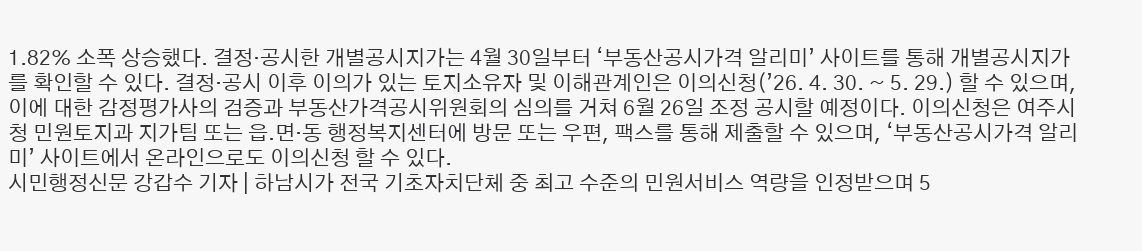1.82% 소폭 상승했다. 결정·공시한 개별공시지가는 4월 30일부터 ‘부동산공시가격 알리미’ 사이트를 통해 개별공시지가를 확인할 수 있다. 결정·공시 이후 이의가 있는 토지소유자 및 이해관계인은 이의신청(’26. 4. 30. ~ 5. 29.) 할 수 있으며, 이에 대한 감정평가사의 검증과 부동산가격공시위원회의 심의를 거쳐 6월 26일 조정 공시할 예정이다. 이의신청은 여주시청 민원토지과 지가팀 또는 읍․면·동 행정복지센터에 방문 또는 우편, 팩스를 통해 제출할 수 있으며, ‘부동산공시가격 알리미’ 사이트에서 온라인으로도 이의신청 할 수 있다.
시민행정신문 강갑수 기자 | 하남시가 전국 기초자치단체 중 최고 수준의 민원서비스 역량을 인정받으며 5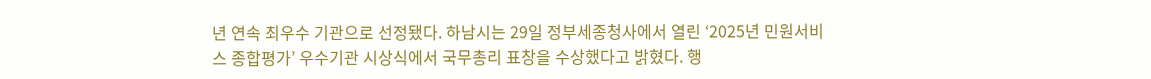년 연속 최우수 기관으로 선정됐다. 하남시는 29일 정부세종청사에서 열린 ‘2025년 민원서비스 종합평가’ 우수기관 시상식에서 국무총리 표창을 수상했다고 밝혔다. 행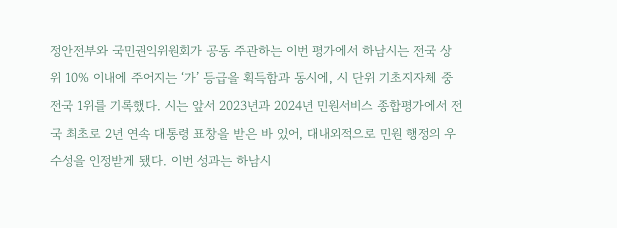정안전부와 국민권익위원회가 공동 주관하는 이번 평가에서 하남시는 전국 상위 10% 이내에 주어지는 ‘가’ 등급을 획득함과 동시에, 시 단위 기초지자체 중 전국 1위를 기록했다. 시는 앞서 2023년과 2024년 민원서비스 종합평가에서 전국 최초로 2년 연속 대통령 표창을 받은 바 있어, 대내외적으로 민원 행정의 우수성을 인정받게 됐다. 이번 성과는 하남시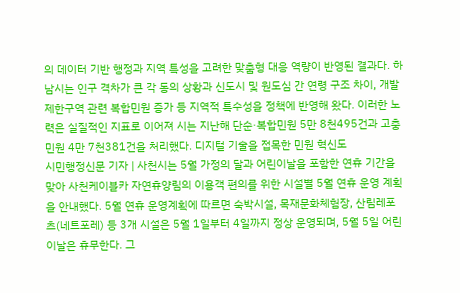의 데이터 기반 행정과 지역 특성을 고려한 맞춤형 대응 역량이 반영된 결과다. 하남시는 인구 격차가 큰 각 동의 상황과 신도시 및 원도심 간 연령 구조 차이, 개발제한구역 관련 복합민원 증가 등 지역적 특수성을 정책에 반영해 왔다. 이러한 노력은 실질적인 지표로 이어져 시는 지난해 단순·복합민원 5만 8천495건과 고충민원 4만 7천381건을 처리했다. 디지털 기술을 접목한 민원 혁신도
시민행정신문 기자 | 사천시는 5월 가정의 달과 어린이날을 포함한 연휴 기간을 맞아 사천케이블카 자연휴양림의 이용객 편의를 위한 시설별 5월 연휴 운영 계획을 안내했다. 5월 연휴 운영계획에 따르면 숙박시설, 목재문화체험장, 산림레포츠(네트포레) 등 3개 시설은 5월 1일부터 4일까지 정상 운영되며, 5월 5일 어린이날은 휴무한다. 그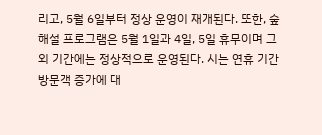리고, 5월 6일부터 정상 운영이 재개된다. 또한, 숲해설 프로그램은 5월 1일과 4일, 5일 휴무이며 그 외 기간에는 정상적으로 운영된다. 시는 연휴 기간 방문객 증가에 대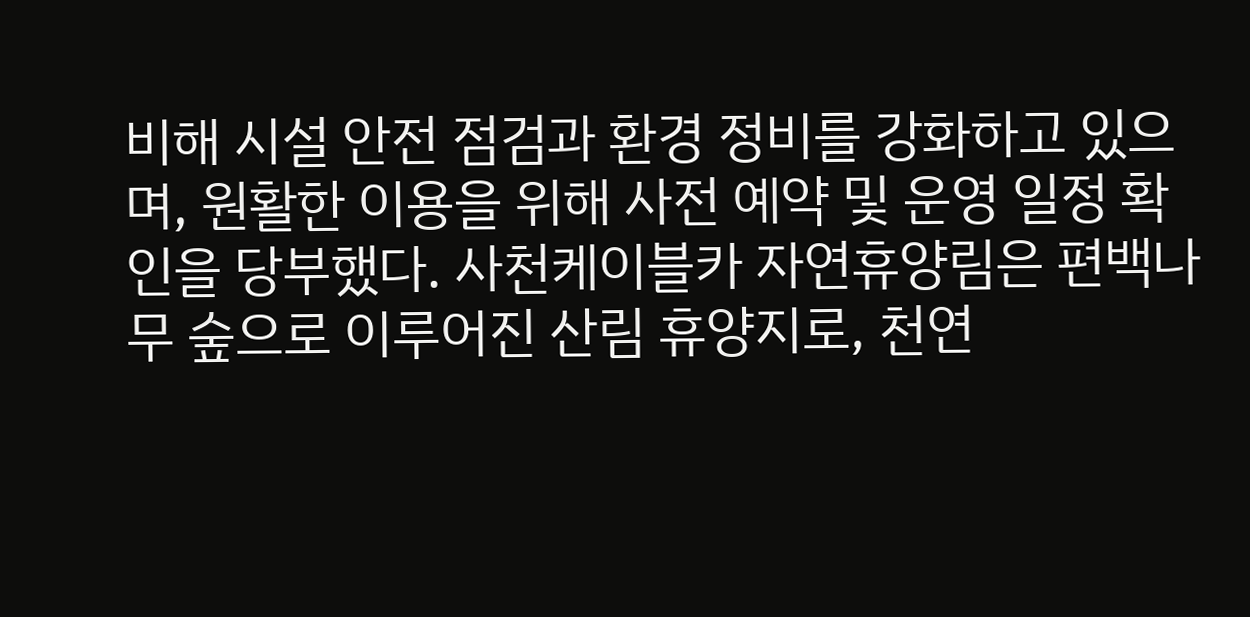비해 시설 안전 점검과 환경 정비를 강화하고 있으며, 원활한 이용을 위해 사전 예약 및 운영 일정 확인을 당부했다. 사천케이블카 자연휴양림은 편백나무 숲으로 이루어진 산림 휴양지로, 천연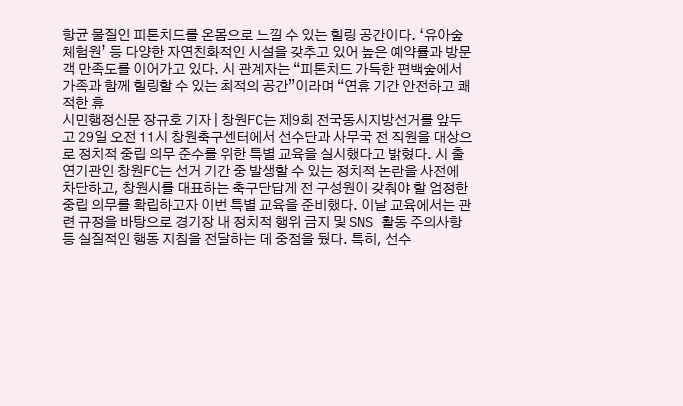항균 물질인 피톤치드를 온몸으로 느낄 수 있는 힐링 공간이다. ‘유아숲체험원’ 등 다양한 자연친화적인 시설을 갖추고 있어 높은 예약률과 방문객 만족도를 이어가고 있다. 시 관계자는 “피톤치드 가득한 편백숲에서 가족과 함께 힐링할 수 있는 최적의 공간”이라며 “연휴 기간 안전하고 쾌적한 휴
시민행정신문 장규호 기자 | 창원FC는 제9회 전국동시지방선거를 앞두고 29일 오전 11시 창원축구센터에서 선수단과 사무국 전 직원을 대상으로 정치적 중립 의무 준수를 위한 특별 교육을 실시했다고 밝혔다. 시 출연기관인 창원FC는 선거 기간 중 발생할 수 있는 정치적 논란을 사전에 차단하고, 창원시를 대표하는 축구단답게 전 구성원이 갖춰야 할 엄정한 중립 의무를 확립하고자 이번 특별 교육을 준비했다. 이날 교육에서는 관련 규정을 바탕으로 경기장 내 정치적 행위 금지 및 SNS 활동 주의사항 등 실질적인 행동 지침을 전달하는 데 중점을 뒀다. 특히, 선수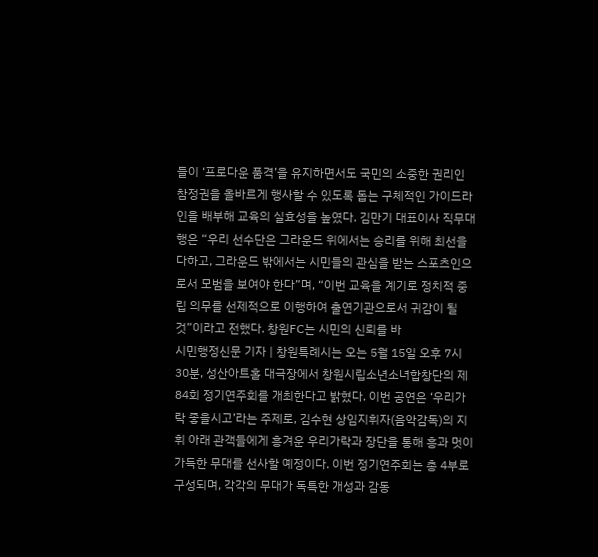들이 ‘프로다운 품격’을 유지하면서도 국민의 소중한 권리인 참정권을 올바르게 행사할 수 있도록 돕는 구체적인 가이드라인을 배부해 교육의 실효성을 높였다. 김만기 대표이사 직무대행은 “우리 선수단은 그라운드 위에서는 승리를 위해 최선을 다하고, 그라운드 밖에서는 시민들의 관심을 받는 스포츠인으로서 모범을 보여야 한다”며, “이번 교육을 계기로 정치적 중립 의무를 선제적으로 이행하여 출연기관으로서 귀감이 될 것”이라고 전했다. 창원FC는 시민의 신뢰를 바
시민행정신문 기자 | 창원특례시는 오는 5월 15일 오후 7시 30분, 성산아트홀 대극장에서 창원시립소년소녀합창단의 제84회 정기연주회를 개최한다고 밝혔다. 이번 공연은 ‘우리가락 좋을시고’라는 주제로, 김수현 상임지휘자(음악감독)의 지휘 아래 관객들에게 흥겨운 우리가락과 장단을 통해 흥과 멋이 가득한 무대를 선사할 예정이다. 이번 정기연주회는 총 4부로 구성되며, 각각의 무대가 독특한 개성과 감동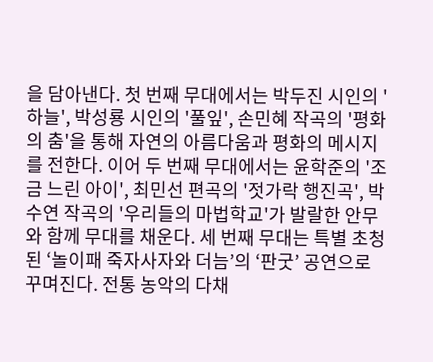을 담아낸다. 첫 번째 무대에서는 박두진 시인의 '하늘', 박성룡 시인의 '풀잎', 손민혜 작곡의 '평화의 춤'을 통해 자연의 아름다움과 평화의 메시지를 전한다. 이어 두 번째 무대에서는 윤학준의 '조금 느린 아이', 최민선 편곡의 '젓가락 행진곡', 박수연 작곡의 '우리들의 마법학교'가 발랄한 안무와 함께 무대를 채운다. 세 번째 무대는 특별 초청된 ‘놀이패 죽자사자와 더늠’의 ‘판굿’ 공연으로 꾸며진다. 전통 농악의 다채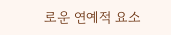로운 연예적 요소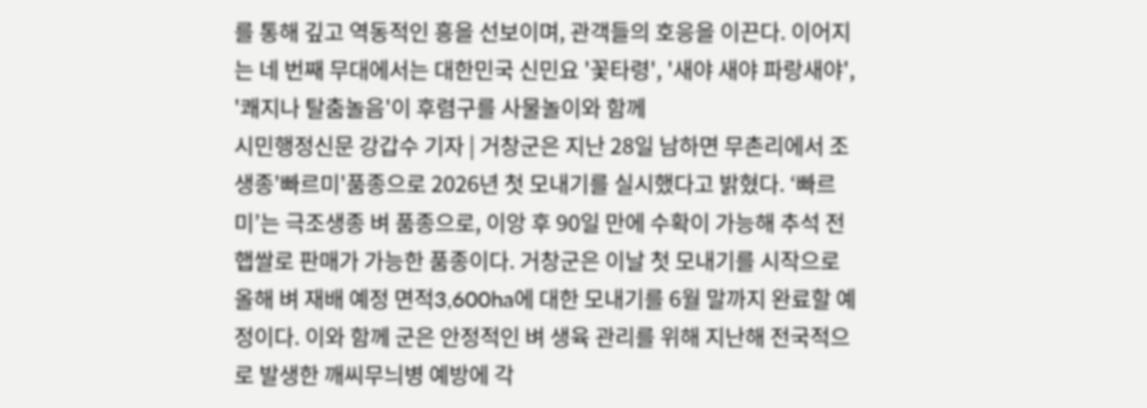를 통해 깊고 역동적인 흥을 선보이며, 관객들의 호응을 이끈다. 이어지는 네 번째 무대에서는 대한민국 신민요 '꽃타령', '새야 새야 파랑새야', '쾌지나 탈춤놀음'이 후렴구를 사물놀이와 함께
시민행정신문 강갑수 기자 | 거창군은 지난 28일 남하면 무촌리에서 조생종'빠르미'품종으로 2026년 첫 모내기를 실시했다고 밝혔다. ‘빠르미’는 극조생종 벼 품종으로, 이앙 후 90일 만에 수확이 가능해 추석 전 햅쌀로 판매가 가능한 품종이다. 거창군은 이날 첫 모내기를 시작으로 올해 벼 재배 예정 면적3,600ha에 대한 모내기를 6월 말까지 완료할 예정이다. 이와 함께 군은 안정적인 벼 생육 관리를 위해 지난해 전국적으로 발생한 깨씨무늬병 예방에 각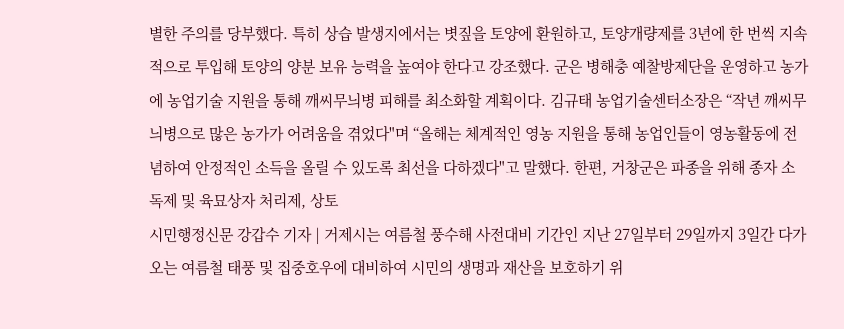별한 주의를 당부했다. 특히 상습 발생지에서는 볏짚을 토양에 환원하고, 토양개량제를 3년에 한 번씩 지속적으로 투입해 토양의 양분 보유 능력을 높여야 한다고 강조했다. 군은 병해충 예찰방제단을 운영하고 농가에 농업기술 지원을 통해 깨씨무늬병 피해를 최소화할 계획이다. 김규태 농업기술센터소장은 “작년 깨씨무늬병으로 많은 농가가 어려움을 겪었다"며 “올해는 체계적인 영농 지원을 통해 농업인들이 영농활동에 전념하여 안정적인 소득을 올릴 수 있도록 최선을 다하겠다"고 말했다. 한편, 거창군은 파종을 위해 종자 소독제 및 육묘상자 처리제, 상토
시민행정신문 강갑수 기자 | 거제시는 여름철 풍수해 사전대비 기간인 지난 27일부터 29일까지 3일간 다가오는 여름철 태풍 및 집중호우에 대비하여 시민의 생명과 재산을 보호하기 위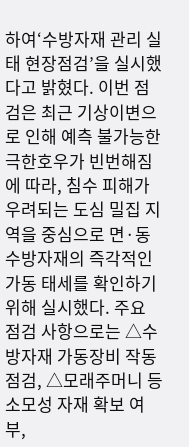하여‘수방자재 관리 실태 현장점검’을 실시했다고 밝혔다. 이번 점검은 최근 기상이변으로 인해 예측 불가능한 극한호우가 빈번해짐에 따라, 침수 피해가 우려되는 도심 밀집 지역을 중심으로 면·동 수방자재의 즉각적인 가동 태세를 확인하기 위해 실시했다. 주요 점검 사항으로는 △수방자재 가동장비 작동 점검, △모래주머니 등 소모성 자재 확보 여부,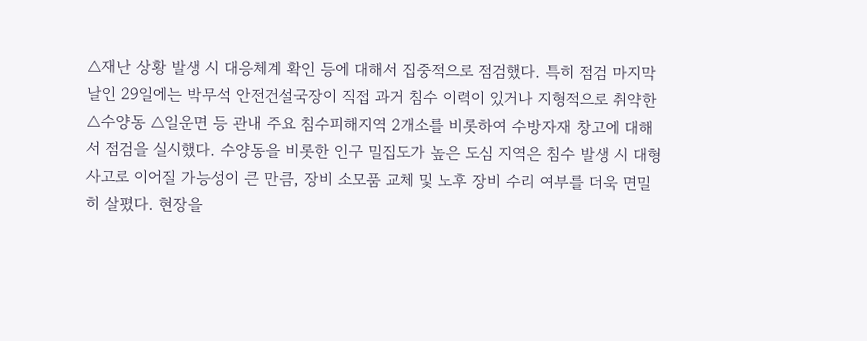△재난 상황 발생 시 대응체계 확인 등에 대해서 집중적으로 점검했다. 특히 점검 마지막 날인 29일에는 박무석 안전건설국장이 직접 과거 침수 이력이 있거나 지형적으로 취약한 △수양동 △일운면 등 관내 주요 침수피해지역 2개소를 비롯하여 수방자재 창고에 대해서 점검을 실시했다. 수양동을 비롯한 인구 밀집도가 높은 도심 지역은 침수 발생 시 대형 사고로 이어질 가능성이 큰 만큼, 장비 소모품 교체 및 노후 장비 수리 여부를 더욱 면밀히 살폈다. 현장을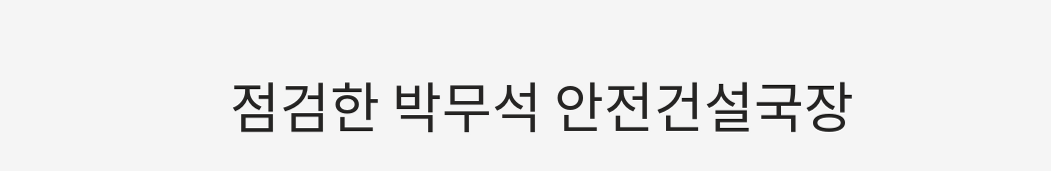점검한 박무석 안전건설국장